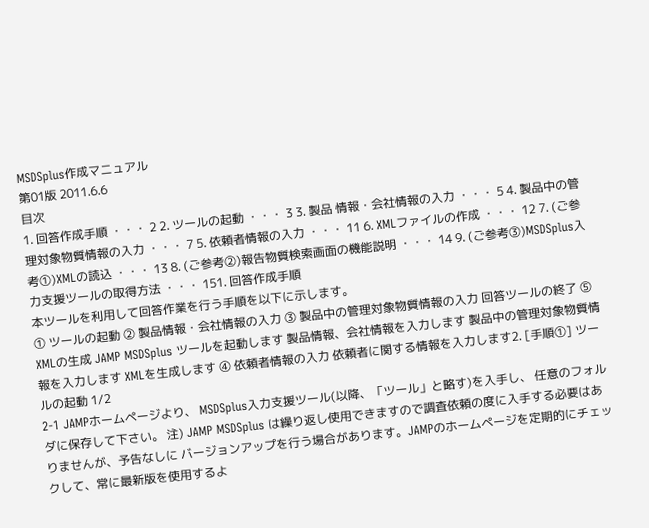MSDSplus作成マニュアル
第01版 2011.6.6
目次
1. 回答作成手順 ・・・ 2 2. ツールの起動 ・・・ 3 3. 製品 情報・会社情報の入力 ・・・ 5 4. 製品中の管理対象物質情報の入力 ・・・ 7 5. 依頼者情報の入力 ・・・ 11 6. XMLファイルの作成 ・・・ 12 7. (ご参考①)XMLの読込 ・・・ 13 8. (ご参考②)報告物質検索画面の機能説明 ・・・ 14 9. (ご参考③)MSDSplus入力支援ツールの取得方法 ・・・ 151. 回答作成手順
本ツールを利用して回答作業を行う手順を以下に示します。
① ツールの起動 ② 製品情報・会社情報の入力 ③ 製品中の管理対象物質情報の入力 回答ツールの終了 ⑤ XMLの生成 JAMP MSDSplus ツールを起動します 製品情報、会社情報を入力します 製品中の管理対象物質情報を入力します XMLを生成します ④ 依頼者情報の入力 依頼者に関する情報を入力します2. [手順①] ツールの起動 1/2
2-1 JAMPホームページより、 MSDSplus入力支援ツール(以降、「ツール」と略す)を入手し、 任意のフォルダに保存して下さい。 注) JAMP MSDSplus は繰り返し使用できますので調査依頼の度に入手する必要はありませんが、予告なしに バージョンアップを行う場合があります。JAMPのホームページを定期的にチェックして、常に最新版を使用するよ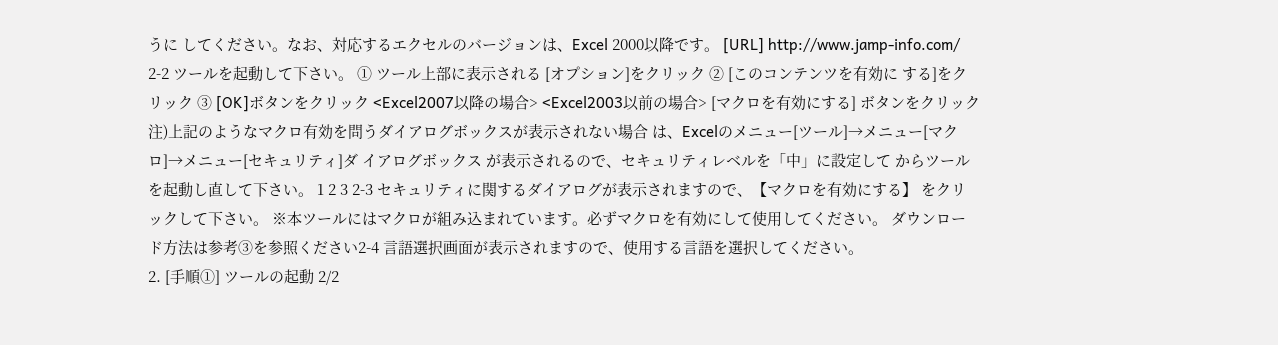うに してください。なお、対応するエクセルのバージョンは、Excel 2000以降です。 [URL] http://www.jamp-info.com/ 2-2 ツールを起動して下さい。 ① ツール上部に表示される [オプション]をクリック ② [このコンテンツを有効に する]をクリック ③ [OK]ボタンをクリック <Excel2007以降の場合> <Excel2003以前の場合> [マクロを有効にする] ボタンをクリック 注)上記のようなマクロ有効を問うダイアログボックスが表示されない場合 は、Excelのメニュー[ツール]→メニュー[マクロ]→メニュー[セキュリティ]ダ イアログボックス が表示されるので、セキュリティレベルを「中」に設定して からツールを起動し直して下さい。 1 2 3 2-3 セキュリティに関するダイアログが表示されますので、【マクロを有効にする】 をクリックして下さい。 ※本ツールにはマクロが組み込まれています。必ずマクロを有効にして使用してください。 ダウンロード方法は参考③を参照ください2-4 言語選択画面が表示されますので、使用する言語を選択してください。
2. [手順①] ツールの起動 2/2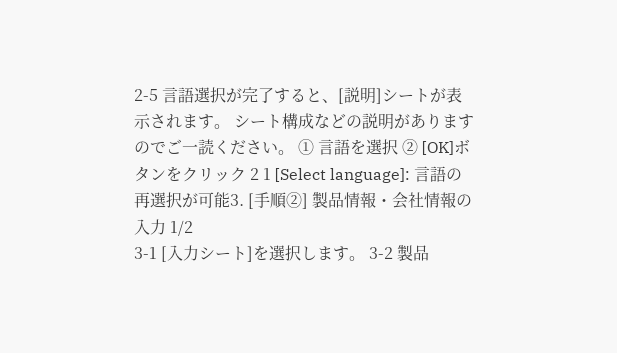2-5 言語選択が完了すると、[説明]シートが表示されます。 シート構成などの説明がありますのでご一読ください。 ① 言語を選択 ② [OK]ボタンをクリック 2 1 [Select language]: 言語の再選択が可能3. [手順②] 製品情報・会社情報の入力 1/2
3-1 [入力シート]を選択します。 3-2 製品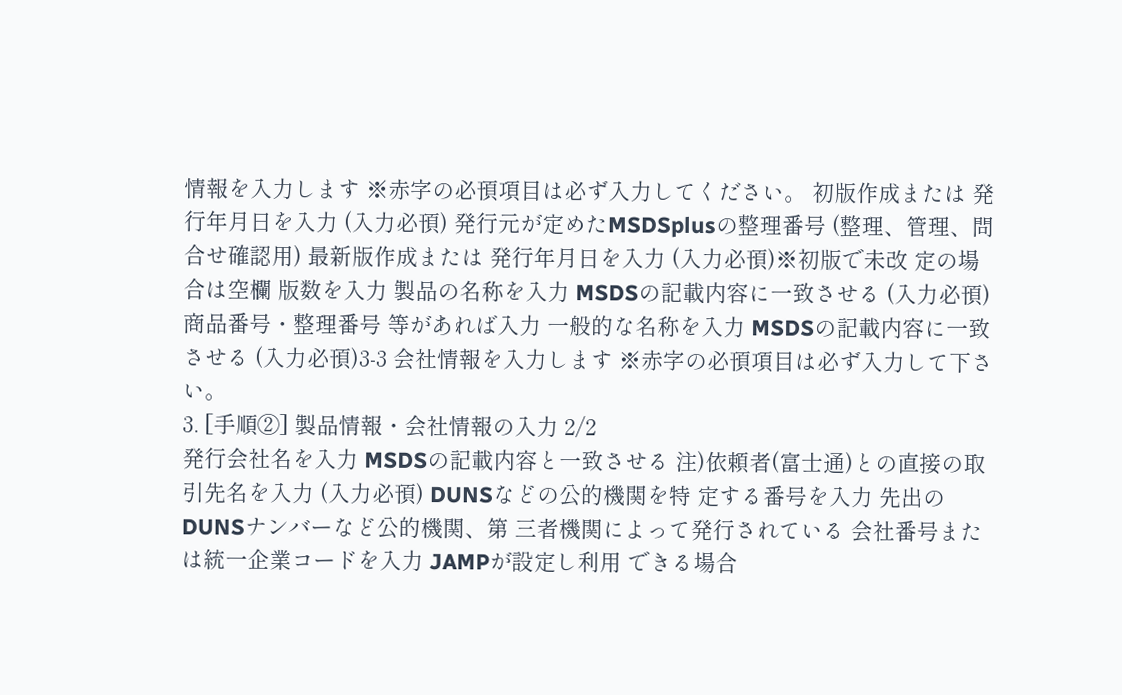情報を入力します ※赤字の必頇項目は必ず入力してください。 初版作成または 発行年月日を入力 (入力必頇) 発行元が定めたMSDSplusの整理番号 (整理、管理、問合せ確認用) 最新版作成または 発行年月日を入力 (入力必頇)※初版で未改 定の場合は空欄 版数を入力 製品の名称を入力 MSDSの記載内容に一致させる (入力必頇) 商品番号・整理番号 等があれば入力 一般的な名称を入力 MSDSの記載内容に一致させる (入力必頇)3-3 会社情報を入力します ※赤字の必頇項目は必ず入力して下さい。
3. [手順②] 製品情報・会社情報の入力 2/2
発行会社名を入力 MSDSの記載内容と一致させる 注)依頼者(富士通)との直接の取引先名を入力 (入力必頇) DUNSなどの公的機関を特 定する番号を入力 先出のDUNSナンバーなど公的機関、第 三者機関によって発行されている 会社番号または統一企業コードを入力 JAMPが設定し利用 できる場合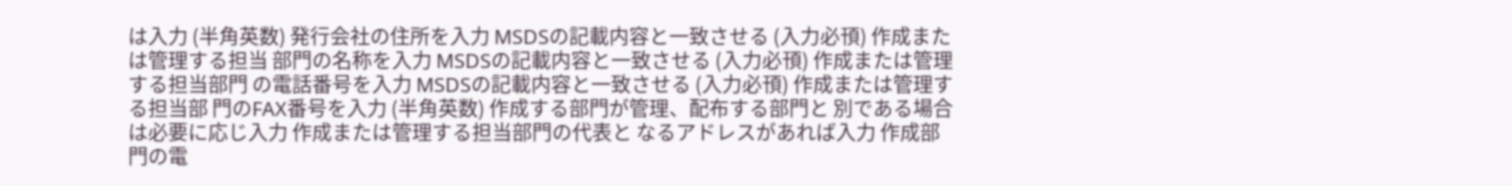は入力 (半角英数) 発行会社の住所を入力 MSDSの記載内容と一致させる (入力必頇) 作成または管理する担当 部門の名称を入力 MSDSの記載内容と一致させる (入力必頇) 作成または管理する担当部門 の電話番号を入力 MSDSの記載内容と一致させる (入力必頇) 作成または管理する担当部 門のFAX番号を入力 (半角英数) 作成する部門が管理、配布する部門と 別である場合は必要に応じ入力 作成または管理する担当部門の代表と なるアドレスがあれば入力 作成部門の電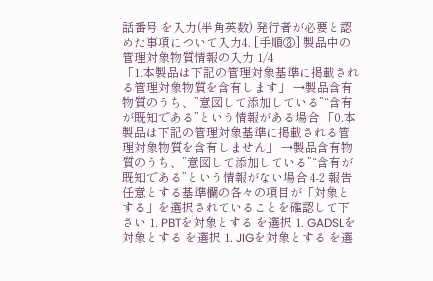話番号 を入力(半角英数) 発行者が必要と認めた事項について入力4. [手順③] 製品中の管理対象物質情報の入力 1/4
「1.本製品は下記の管理対象基準に掲載される管理対象物質を含有します」 →製品含有物質のうち、”意図して添加している”“含有が既知である”という情報がある場合 「0.本製品は下記の管理対象基準に掲載される管理対象物質を含有しません」 →製品含有物質のうち、”意図して添加している”“含有が既知である”という情報がない場合 4-2 報告任意とする基準欄の各々の項目が「対象とする」を選択されていることを確認して下さい 1. PBTを対象とする を選択 1. GADSLを対象とする を選択 1. JIGを対象とする を選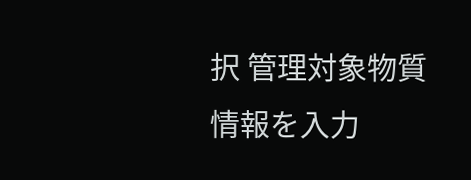択 管理対象物質情報を入力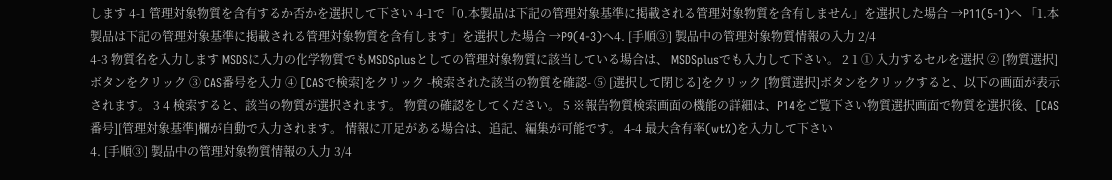します 4-1 管理対象物質を含有するか否かを選択して下さい 4-1で「0.本製品は下記の管理対象基準に掲載される管理対象物質を含有しません」を選択した場合 →P11(5-1)へ 「1.本製品は下記の管理対象基準に掲載される管理対象物質を含有します」を選択した場合 →P9(4-3)へ4. [手順③] 製品中の管理対象物質情報の入力 2/4
4-3 物質名を入力します MSDSに入力の化学物質でもMSDSplusとしての管理対象物質に該当している場合は、 MSDSplusでも入力して下さい。 2 1 ① 入力するセルを選択 ② [物質選択]ボタンをクリック ③ CAS番号を入力 ④ [CASで検索]をクリック -検索された該当の物質を確認- ⑤ [選択して閉じる]をクリック [物質選択]ボタンをクリックすると、以下の画面が表示されます。 3 4 検索すると、該当の物質が選択されます。 物質の確認をしてください。 5 ※報告物質検索画面の機能の詳細は、P14をご覧下さい物質選択画面で物質を選択後、[CAS番号][管理対象基準]欄が自動で入力されます。 情報に丌足がある場合は、追記、編集が可能です。 4-4 最大含有率(wt%)を入力して下さい
4. [手順③] 製品中の管理対象物質情報の入力 3/4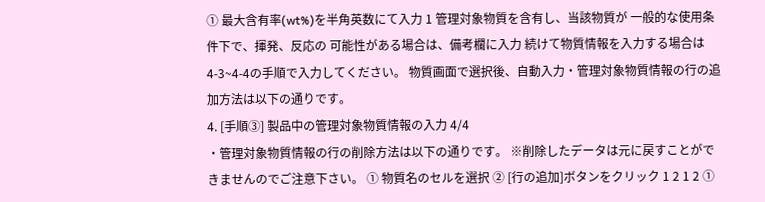① 最大含有率(wt%)を半角英数にて入力 1 管理対象物質を含有し、当該物質が 一般的な使用条件下で、揮発、反応の 可能性がある場合は、備考欄に入力 続けて物質情報を入力する場合は4-3~4-4の手順で入力してください。 物質画面で選択後、自動入力・管理対象物質情報の行の追加方法は以下の通りです。
4. [手順③] 製品中の管理対象物質情報の入力 4/4
・管理対象物質情報の行の削除方法は以下の通りです。 ※削除したデータは元に戻すことができませんのでご注意下さい。 ① 物質名のセルを選択 ② [行の追加]ボタンをクリック 1 2 1 2 ①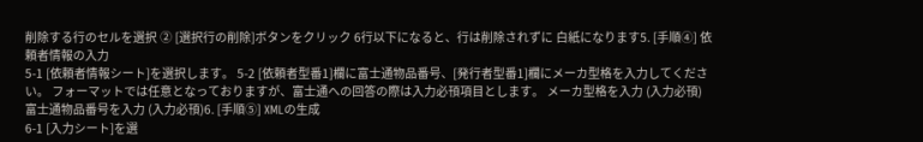削除する行のセルを選択 ② [選択行の削除]ボタンをクリック 6行以下になると、行は削除されずに 白紙になります5. [手順④] 依頼者情報の入力
5-1 [依頼者情報シート]を選択します。 5-2 [依頼者型番1]欄に富士通物品番号、[発行者型番1]欄にメーカ型格を入力してください。 フォーマットでは任意となっておりますが、富士通への回答の際は入力必頇項目とします。 メーカ型格を入力 (入力必頇) 富士通物品番号を入力 (入力必頇)6. [手順⑤] XMLの生成
6-1 [入力シート]を選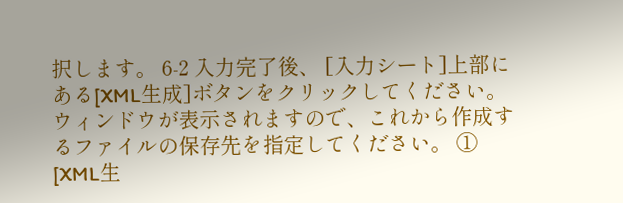択します。 6-2 入力完了後、 [入力シート]上部にある[XML生成]ボタンをクリックしてください。 ウィンドウが表示されますので、これから作成するファイルの保存先を指定してください。 ① [XML生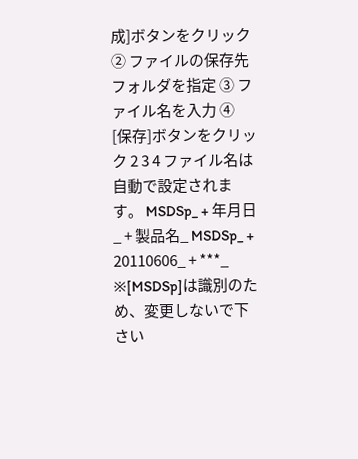成]ボタンをクリック ② ファイルの保存先フォルダを指定 ③ ファイル名を入力 ④ [保存]ボタンをクリック 2 3 4 ファイル名は自動で設定されます。 MSDSp_ + 年月日_ + 製品名_ MSDSp_ + 20110606_ + ***_ ※[MSDSp]は識別のため、変更しないで下さい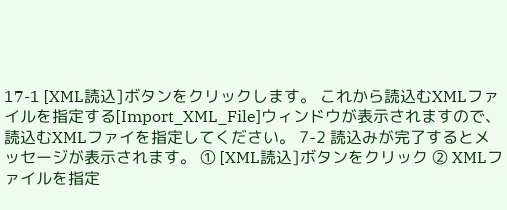17-1 [XML読込]ボタンをクリックします。 これから読込むXMLファイルを指定する[Import_XML_File]ウィンドウが表示されますので、 読込むXMLファイを指定してください。 7-2 読込みが完了するとメッセージが表示されます。 ① [XML読込]ボタンをクリック ② XMLファイルを指定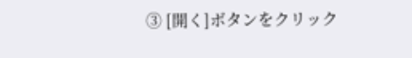③ [開く]ボタンをクリック